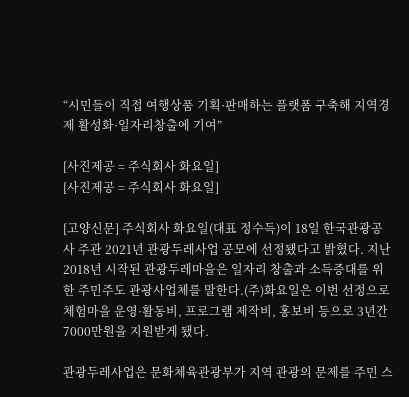“시민들이 직접 여행상품 기획·판매하는 플랫폼 구축해 지역경제 활성화·일자리창출에 기여”

[사진제공 = 주식회사 화요일]
[사진제공 = 주식회사 화요일]

[고양신문] 주식회사 화요일(대표 정수득)이 18일 한국관광공사 주관 2021년 관광두레사업 공모에 선정됐다고 밝혔다. 지난 2018년 시작된 관광두레마을은 일자리 창출과 소득증대를 위한 주민주도 관광사업체를 말한다.(주)화요일은 이번 선정으로 체험마을 운영·활동비, 프로그램 제작비, 홍보비 등으로 3년간 7000만원을 지원받게 됐다.

관광두레사업은 문화체육관광부가 지역 관광의 문제를 주민 스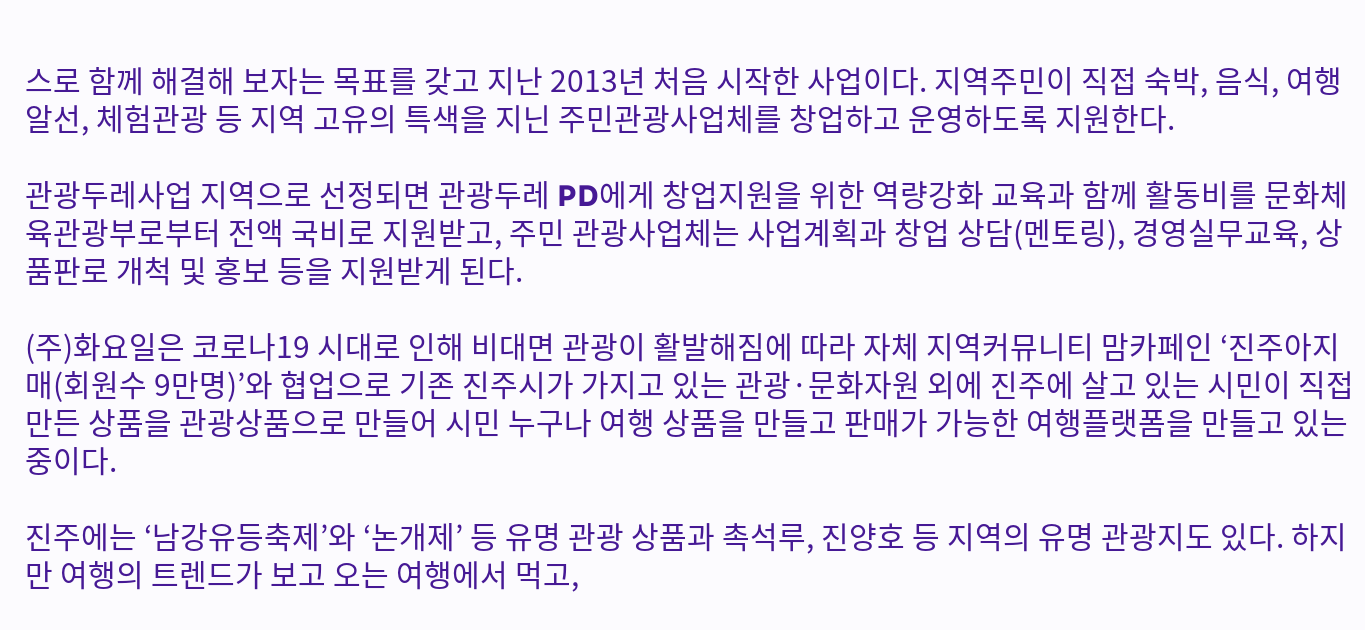스로 함께 해결해 보자는 목표를 갖고 지난 2013년 처음 시작한 사업이다. 지역주민이 직접 숙박, 음식, 여행알선, 체험관광 등 지역 고유의 특색을 지닌 주민관광사업체를 창업하고 운영하도록 지원한다.

관광두레사업 지역으로 선정되면 관광두레 PD에게 창업지원을 위한 역량강화 교육과 함께 활동비를 문화체육관광부로부터 전액 국비로 지원받고, 주민 관광사업체는 사업계획과 창업 상담(멘토링), 경영실무교육, 상품판로 개척 및 홍보 등을 지원받게 된다.

(주)화요일은 코로나19 시대로 인해 비대면 관광이 활발해짐에 따라 자체 지역커뮤니티 맘카페인 ‘진주아지매(회원수 9만명)’와 협업으로 기존 진주시가 가지고 있는 관광·문화자원 외에 진주에 살고 있는 시민이 직접 만든 상품을 관광상품으로 만들어 시민 누구나 여행 상품을 만들고 판매가 가능한 여행플랫폼을 만들고 있는 중이다.

진주에는 ‘남강유등축제’와 ‘논개제’ 등 유명 관광 상품과 촉석루, 진양호 등 지역의 유명 관광지도 있다. 하지만 여행의 트렌드가 보고 오는 여행에서 먹고,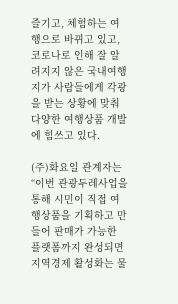즐기고, 체험하는 여행으로 바뀌고 있고, 코로나로 인해 잘 알려지지 않은 국내여행지가 사람들에게 각광을 받는 상황에 맞춰 다양한 여행상품 개발에 힘쓰고 있다.

(주)화요일 관계자는 “이번 관광두레사업을 통해 시민이 직접 여행상품을 기획하고 만들어 판매가 가능한 플랫폼까지 완성되면 지역경제 활성화는 물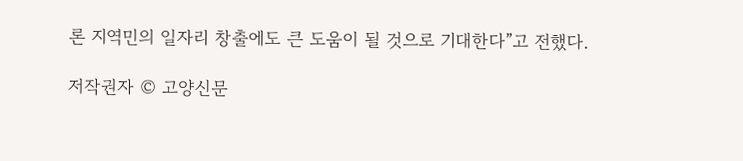론 지역민의 일자리 창출에도 큰 도움이 될 것으로 기대한다”고 전했다.

저작권자 © 고양신문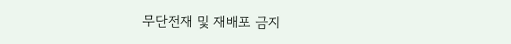무단전재 및 재배포 금지